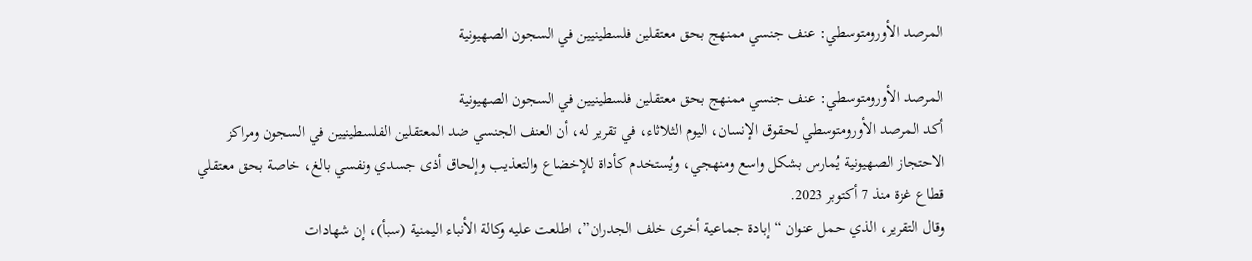المرصد الأورومتوسطي: عنف جنسي ممنهج بحق معتقلين فلسطينيين في السجون الصهيونية

المرصد الأورومتوسطي: عنف جنسي ممنهج بحق معتقلين فلسطينيين في السجون الصهيونية
أكد المرصد الأورومتوسطي لحقوق الإنسان، اليوم الثلاثاء، في تقرير له، أن العنف الجنسي ضد المعتقلين الفلسطينيين في السجون ومراكز الاحتجاز الصهيونية يُمارس بشكل واسع ومنهجي، ويُستخدم كأداة للإخضاع والتعذيب وإلحاق أذى جسدي ونفسي بالغ، خاصة بحق معتقلي قطاع غزة منذ 7 أكتوبر 2023.
وقال التقرير، الذي حمل عنوان “إبادة جماعية أخرى خلف الجدران”، اطلعت عليه وكالة الأنباء اليمنية (سبأ)، إن شهادات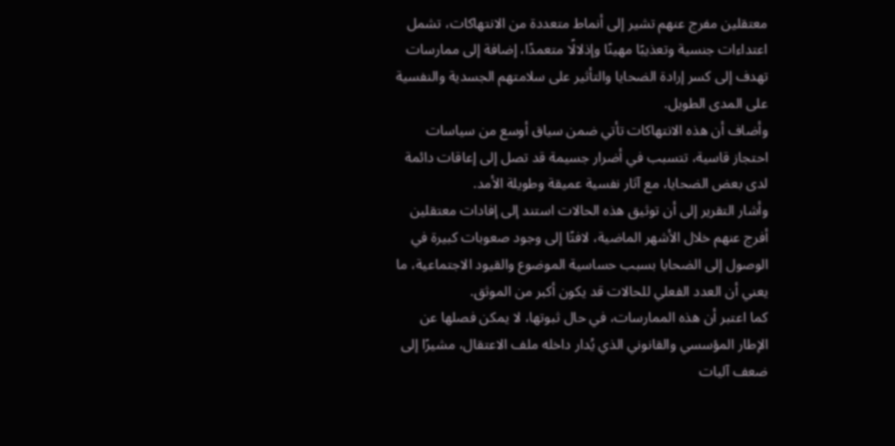معتقلين مفرج عنهم تشير إلى أنماط متعددة من الانتهاكات، تشمل اعتداءات جنسية وتعذيبًا مهينًا وإذلالًا متعمدًا، إضافة إلى ممارسات تهدف إلى كسر إرادة الضحايا والتأثير على سلامتهم الجسدية والنفسية على المدى الطويل.
وأضاف أن هذه الانتهاكات تأتي ضمن سياق أوسع من سياسات احتجاز قاسية، تتسبب في أضرار جسيمة قد تصل إلى إعاقات دائمة لدى بعض الضحايا، مع آثار نفسية عميقة وطويلة الأمد.
وأشار التقرير إلى أن توثيق هذه الحالات استند إلى إفادات معتقلين أفرج عنهم خلال الأشهر الماضية، لافتًا إلى وجود صعوبات كبيرة في الوصول إلى الضحايا بسبب حساسية الموضوع والقيود الاجتماعية، ما يعني أن العدد الفعلي للحالات قد يكون أكبر من الموثق.
كما اعتبر أن هذه الممارسات، في حال ثبوتها، لا يمكن فصلها عن الإطار المؤسسي والقانوني الذي يُدار داخله ملف الاعتقال، مشيرًا إلى ضعف آليات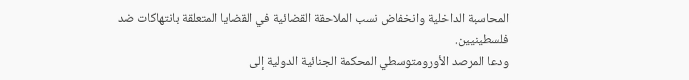المحاسبة الداخلية وانخفاض نسب الملاحقة القضائية في القضايا المتعلقة بانتهاكات ضد فلسطينيين.
ودعا المرصد الأورومتوسطي المحكمة الجنائية الدولية إلى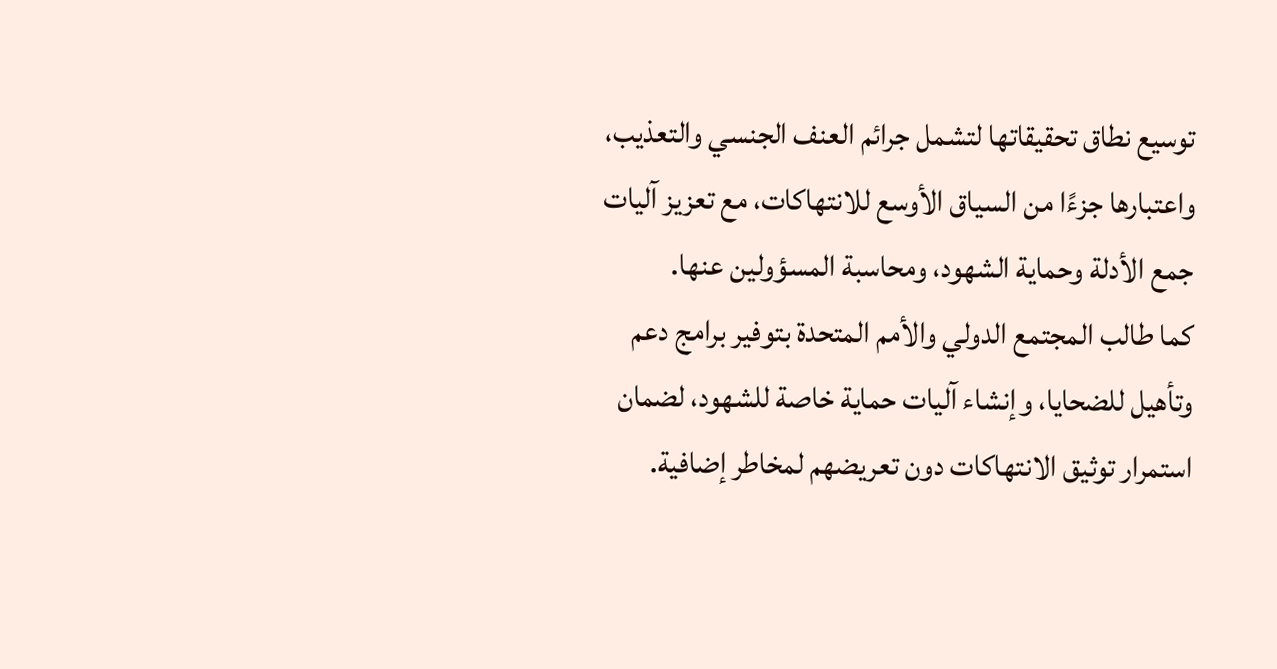توسيع نطاق تحقيقاتها لتشمل جرائم العنف الجنسي والتعذيب، واعتبارها جزءًا من السياق الأوسع للانتهاكات، مع تعزيز آليات جمع الأدلة وحماية الشهود، ومحاسبة المسؤولين عنها.
كما طالب المجتمع الدولي والأمم المتحدة بتوفير برامج دعم وتأهيل للضحايا، وإنشاء آليات حماية خاصة للشهود، لضمان استمرار توثيق الانتهاكات دون تعريضهم لمخاطر إضافية.